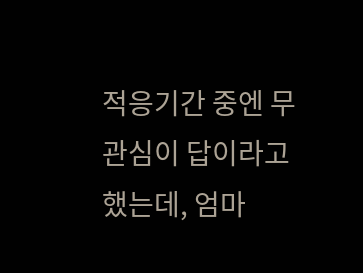적응기간 중엔 무관심이 답이라고 했는데, 엄마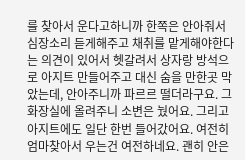를 찾아서 운다고하니까 한쪽은 안아줘서 심장소리 듣게해주고 채취를 맡게해야한다는 의견이 있어서 헷갈려서 상자랑 방석으로 아지트 만들어주고 대신 숨을 만한곳 막았는데, 안아주니까 파르르 떨더라구요. 그 화장실에 올려주니 소변은 눴어요. 그리고 아지트에도 일단 한번 들어갔어요. 여전히 엄마찾아서 우는건 여전하네요. 괜히 안은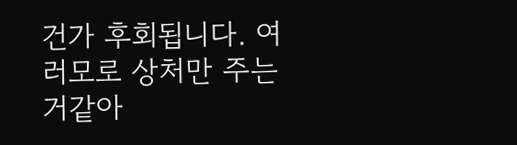건가 후회됩니다. 여러모로 상처만 주는거같아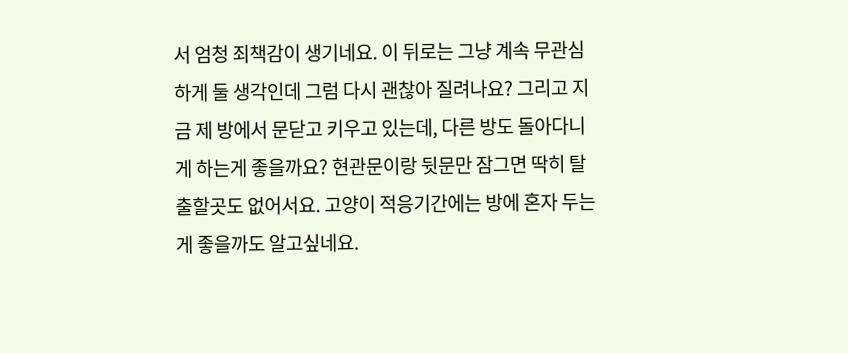서 엄청 죄책감이 생기네요. 이 뒤로는 그냥 계속 무관심하게 둘 생각인데 그럼 다시 괜찮아 질려나요? 그리고 지금 제 방에서 문닫고 키우고 있는데, 다른 방도 돌아다니게 하는게 좋을까요? 현관문이랑 뒷문만 잠그면 딱히 탈출할곳도 없어서요. 고양이 적응기간에는 방에 혼자 두는게 좋을까도 알고싶네요.